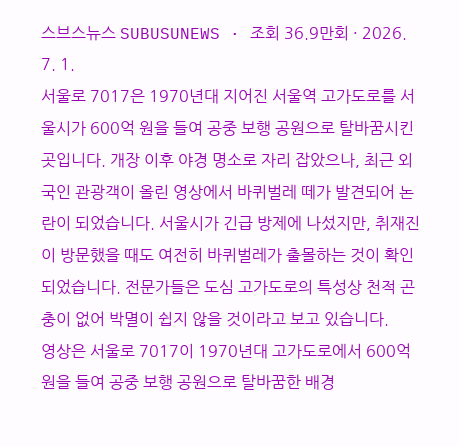스브스뉴스 SUBUSUNEWS · 조회 36.9만회 · 2026. 7. 1.
서울로 7017은 1970년대 지어진 서울역 고가도로를 서울시가 600억 원을 들여 공중 보행 공원으로 탈바꿈시킨 곳입니다. 개장 이후 야경 명소로 자리 잡았으나, 최근 외국인 관광객이 올린 영상에서 바퀴벌레 떼가 발견되어 논란이 되었습니다. 서울시가 긴급 방제에 나섰지만, 취재진이 방문했을 때도 여전히 바퀴벌레가 출몰하는 것이 확인되었습니다. 전문가들은 도심 고가도로의 특성상 천적 곤충이 없어 박멸이 쉽지 않을 것이라고 보고 있습니다.
영상은 서울로 7017이 1970년대 고가도로에서 600억 원을 들여 공중 보행 공원으로 탈바꿈한 배경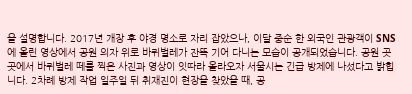을 설명합니다. 2017년 개장 후 야경 명소로 자리 잡았으나, 이달 중순 한 외국인 관광객이 SNS에 올린 영상에서 공원 의자 위로 바퀴벌레가 잔뜩 기어 다니는 모습이 공개되었습니다. 공원 곳곳에서 바퀴벌레 떼를 찍은 사진과 영상이 잇따라 올라오자 서울시는 긴급 방제에 나섰다고 밝힙니다. 2차례 방제 작업 일주일 뒤 취재진이 현장을 찾았을 때, 공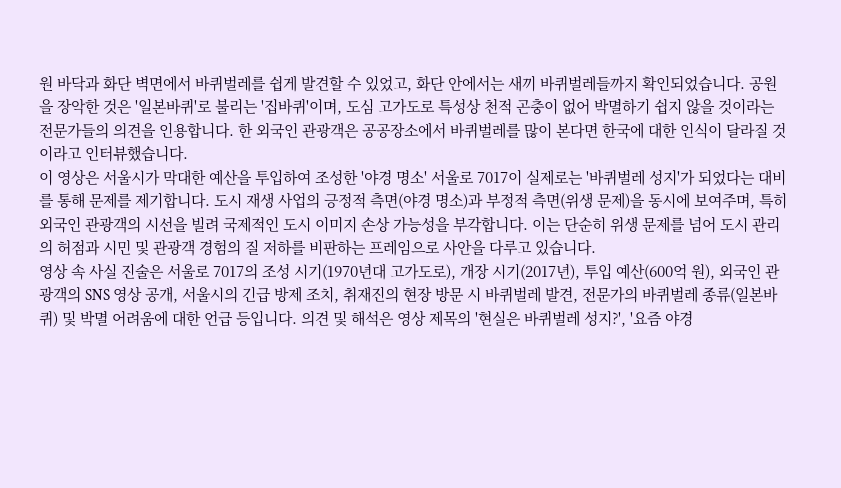원 바닥과 화단 벽면에서 바퀴벌레를 쉽게 발견할 수 있었고, 화단 안에서는 새끼 바퀴벌레들까지 확인되었습니다. 공원을 장악한 것은 '일본바퀴'로 불리는 '집바퀴'이며, 도심 고가도로 특성상 천적 곤충이 없어 박멸하기 쉽지 않을 것이라는 전문가들의 의견을 인용합니다. 한 외국인 관광객은 공공장소에서 바퀴벌레를 많이 본다면 한국에 대한 인식이 달라질 것이라고 인터뷰했습니다.
이 영상은 서울시가 막대한 예산을 투입하여 조성한 '야경 명소' 서울로 7017이 실제로는 '바퀴벌레 성지'가 되었다는 대비를 통해 문제를 제기합니다. 도시 재생 사업의 긍정적 측면(야경 명소)과 부정적 측면(위생 문제)을 동시에 보여주며, 특히 외국인 관광객의 시선을 빌려 국제적인 도시 이미지 손상 가능성을 부각합니다. 이는 단순히 위생 문제를 넘어 도시 관리의 허점과 시민 및 관광객 경험의 질 저하를 비판하는 프레임으로 사안을 다루고 있습니다.
영상 속 사실 진술은 서울로 7017의 조성 시기(1970년대 고가도로), 개장 시기(2017년), 투입 예산(600억 원), 외국인 관광객의 SNS 영상 공개, 서울시의 긴급 방제 조치, 취재진의 현장 방문 시 바퀴벌레 발견, 전문가의 바퀴벌레 종류(일본바퀴) 및 박멸 어려움에 대한 언급 등입니다. 의견 및 해석은 영상 제목의 '현실은 바퀴벌레 성지?', '요즘 야경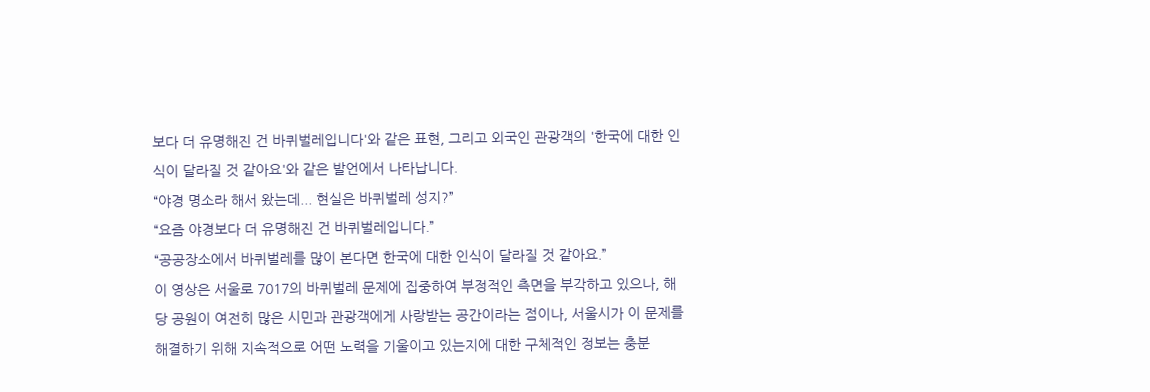보다 더 유명해진 건 바퀴벌레입니다'와 같은 표현, 그리고 외국인 관광객의 '한국에 대한 인식이 달라질 것 같아요'와 같은 발언에서 나타납니다.
“야경 명소라 해서 왔는데... 현실은 바퀴벌레 성지?”
“요즘 야경보다 더 유명해진 건 바퀴벌레입니다.”
“공공장소에서 바퀴벌레를 많이 본다면 한국에 대한 인식이 달라질 것 같아요.”
이 영상은 서울로 7017의 바퀴벌레 문제에 집중하여 부정적인 측면을 부각하고 있으나, 해당 공원이 여전히 많은 시민과 관광객에게 사랑받는 공간이라는 점이나, 서울시가 이 문제를 해결하기 위해 지속적으로 어떤 노력을 기울이고 있는지에 대한 구체적인 정보는 충분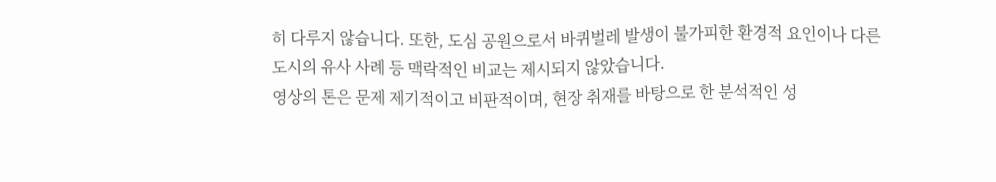히 다루지 않습니다. 또한, 도심 공원으로서 바퀴벌레 발생이 불가피한 환경적 요인이나 다른 도시의 유사 사례 등 맥락적인 비교는 제시되지 않았습니다.
영상의 톤은 문제 제기적이고 비판적이며, 현장 취재를 바탕으로 한 분석적인 성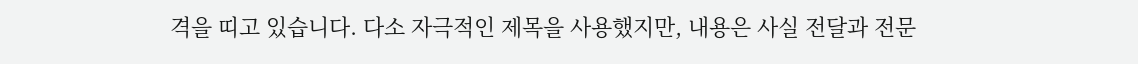격을 띠고 있습니다. 다소 자극적인 제목을 사용했지만, 내용은 사실 전달과 전문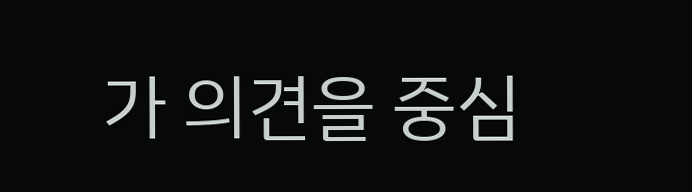가 의견을 중심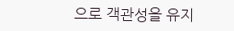으로 객관성을 유지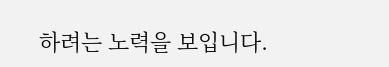하려는 노력을 보입니다.